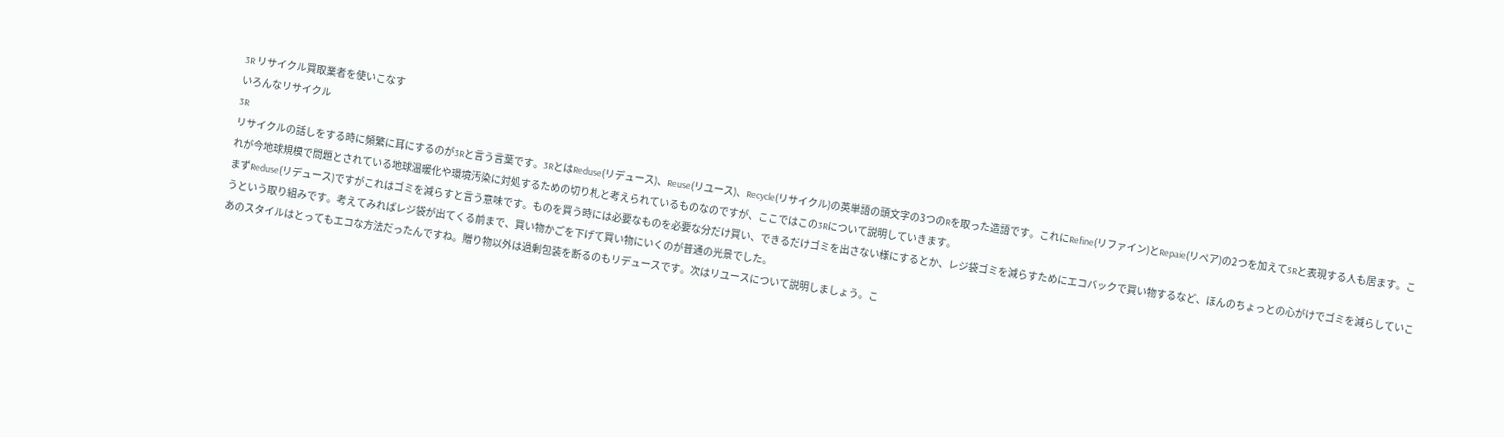3R リサイクル買取業者を使いこなす
いろんなリサイクル
3R
リサイクルの話しをする時に頻繁に耳にするのが3Rと言う言葉です。3RとはReduse(リデュース)、Reuse(リユース)、Recycle(リサイクル)の英単語の頭文字の3つのRを取った造語です。これにRefine(リファイン)とRepaie(リペア)の2つを加えて5Rと表現する人も居ます。これが今地球規模で問題とされている地球温暖化や環境汚染に対処するための切り札と考えられているものなのですが、ここではこの3Rについて説明していきます。
まずReduse(リデュース)ですがこれはゴミを減らすと言う意味です。ものを買う時には必要なものを必要な分だけ買い、できるだけゴミを出さない様にするとか、レジ袋ゴミを減らすためにエコバックで買い物するなど、ほんのちょっとの心がけでゴミを減らしていこうという取り組みです。考えてみればレジ袋が出てくる前まで、買い物かごを下げて買い物にいくのが普通の光景でした。
あのスタイルはとってもエコな方法だったんですね。贈り物以外は過剰包装を断るのもリデュースです。次はリユースについて説明しましょう。こ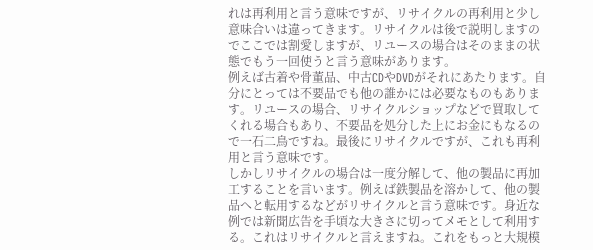れは再利用と言う意味ですが、リサイクルの再利用と少し意味合いは違ってきます。リサイクルは後で説明しますのでここでは割愛しますが、リユースの場合はそのままの状態でもう一回使うと言う意味があります。
例えば古着や骨董品、中古CDやDVDがそれにあたります。自分にとっては不要品でも他の誰かには必要なものもあります。リユースの場合、リサイクルショップなどで買取してくれる場合もあり、不要品を処分した上にお金にもなるので一石二鳥ですね。最後にリサイクルですが、これも再利用と言う意味です。
しかしリサイクルの場合は一度分解して、他の製品に再加工することを言います。例えば鉄製品を溶かして、他の製品へと転用するなどがリサイクルと言う意味です。身近な例では新聞広告を手頃な大きさに切ってメモとして利用する。これはリサイクルと言えますね。これをもっと大規模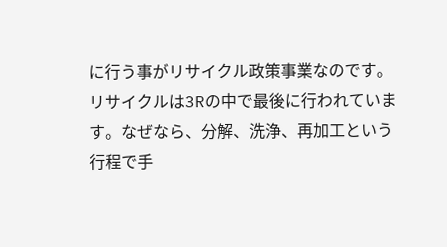に行う事がリサイクル政策事業なのです。リサイクルは3Rの中で最後に行われています。なぜなら、分解、洗浄、再加工という行程で手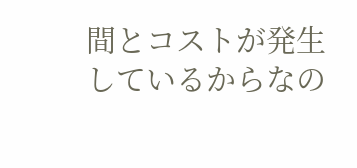間とコストが発生しているからなの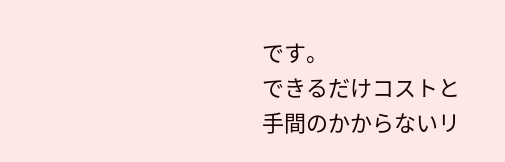です。
できるだけコストと手間のかからないリ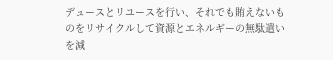デュースとリユースを行い、それでも賄えないものをリサイクルして資源とエネルギーの無駄遣いを減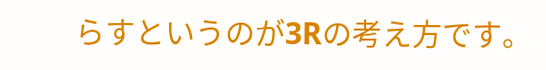らすというのが3Rの考え方です。